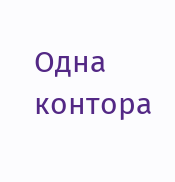Одна контора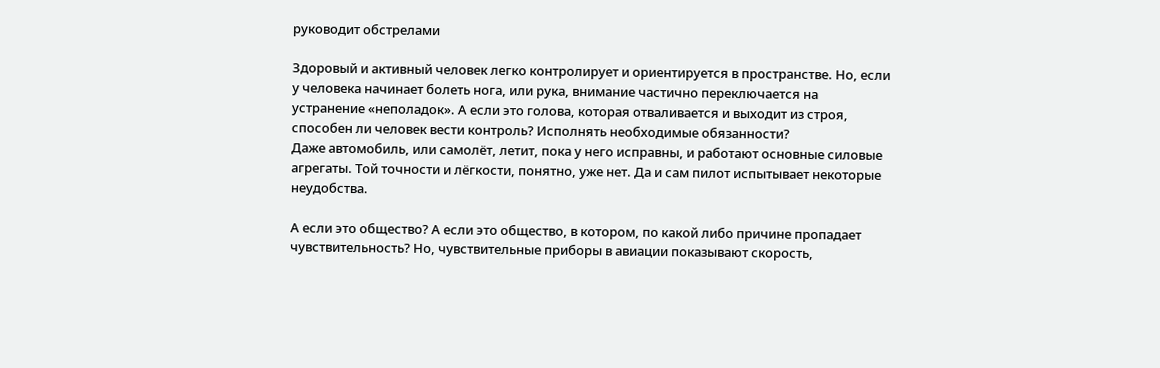руководит обстрелами

Здоровый и активный человек легко контролирует и ориентируется в пространстве. Но, если у человека начинает болеть нога, или рука, внимание частично переключается на устранение «неполадок». А если это голова, которая отваливается и выходит из строя, способен ли человек вести контроль? Исполнять необходимые обязанности?
Даже автомобиль, или самолёт, летит, пока у него исправны, и работают основные силовые агрегаты. Той точности и лёгкости, понятно, уже нет. Да и сам пилот испытывает некоторые неудобства.

А если это общество? А если это общество, в котором, по какой либо причине пропадает чувствительность? Но, чувствительные приборы в авиации показывают скорость,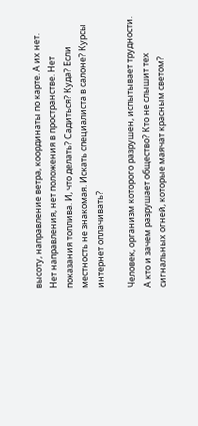высоту, направление ветра, координаты по карте. А их нет. Нет направления, нет положения в пространстве. Нет показания топлива. И, что делать? Садиться? Куда? Если местность не знакомая. Искать специалиста в салоне? Курсы интернет оплачивать?

Человек, организм которого разрушен, испытывает трудности. А кто и зачем разрушает общество? Кто не слышит тех сигнальных огней, которые маячат красным светом?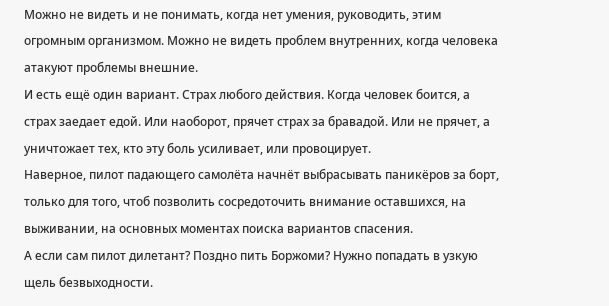Можно не видеть и не понимать, когда нет умения, руководить, этим огромным организмом. Можно не видеть проблем внутренних, когда человека атакуют проблемы внешние.
И есть ещё один вариант. Страх любого действия. Когда человек боится, а страх заедает едой. Или наоборот, прячет страх за бравадой. Или не прячет, а уничтожает тех, кто эту боль усиливает, или провоцирует.
Наверное, пилот падающего самолёта начнёт выбрасывать паникёров за борт, только для того, чтоб позволить сосредоточить внимание оставшихся, на выживании, на основных моментах поиска вариантов спасения.
А если сам пилот дилетант? Поздно пить Боржоми? Нужно попадать в узкую щель безвыходности.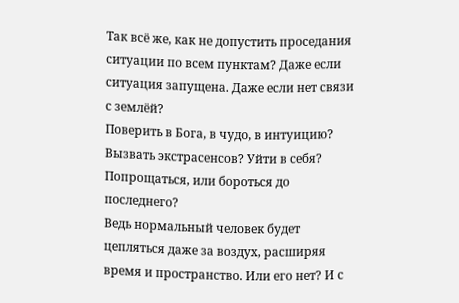Так всё же, как не допустить проседания ситуации по всем пунктам? Даже если ситуация запущена. Даже если нет связи с землёй?
Поверить в Бога, в чудо, в интуицию? Вызвать экстрасенсов? Уйти в себя? Попрощаться, или бороться до последнего?
Ведь нормальный человек будет цепляться даже за воздух, расширяя время и пространство. Или его нет? И с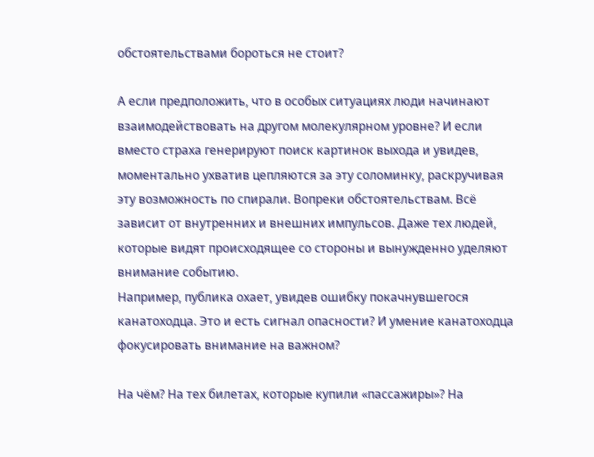обстоятельствами бороться не стоит?

А если предположить, что в особых ситуациях люди начинают взаимодействовать на другом молекулярном уровне? И если вместо страха генерируют поиск картинок выхода и увидев, моментально ухватив цепляются за эту соломинку, раскручивая эту возможность по спирали. Вопреки обстоятельствам. Всё зависит от внутренних и внешних импульсов. Даже тех людей, которые видят происходящее со стороны и вынужденно уделяют внимание событию.
Например, публика охает, увидев ошибку покачнувшегося канатоходца. Это и есть сигнал опасности? И умение канатоходца фокусировать внимание на важном?

На чём? На тех билетах, которые купили «пассажиры»? На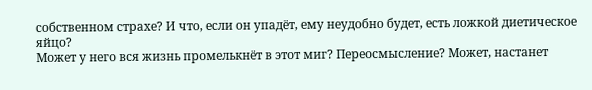собственном страхе? И что, если он упадёт, ему неудобно будет, есть ложкой диетическое яйцо?
Может у него вся жизнь промелькнёт в этот миг? Переосмысление? Может, настанет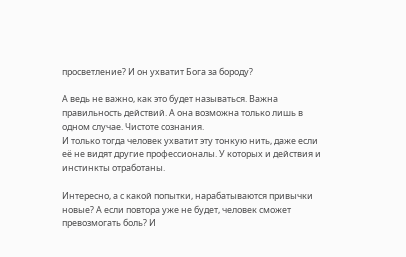просветление? И он ухватит Бога за бороду?

А ведь не важно, как это будет называться. Важна правильность действий. А она возможна только лишь в одном случае. Чистоте сознания.
И только тогда человек ухватит эту тонкую нить, даже если её не видят другие профессионалы. У которых и действия и инстинкты отработаны.

Интересно, а с какой попытки, нарабатываются привычки новые? А если повтора уже не будет, человек сможет превозмогать боль? И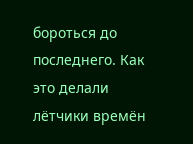бороться до последнего. Как это делали лётчики времён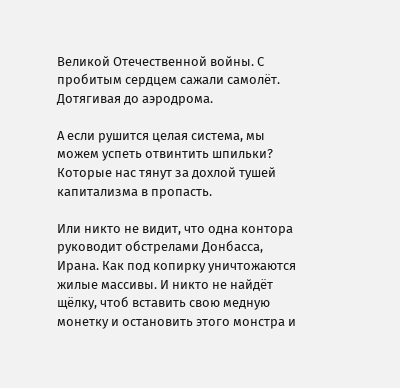Великой Отечественной войны. С пробитым сердцем сажали самолёт. Дотягивая до аэродрома.

А если рушится целая система, мы можем успеть отвинтить шпильки? Которые нас тянут за дохлой тушей капитализма в пропасть.

Или никто не видит, что одна контора руководит обстрелами Донбасса, Ирана. Как под копирку уничтожаются жилые массивы. И никто не найдёт щёлку, чтоб вставить свою медную монетку и остановить этого монстра и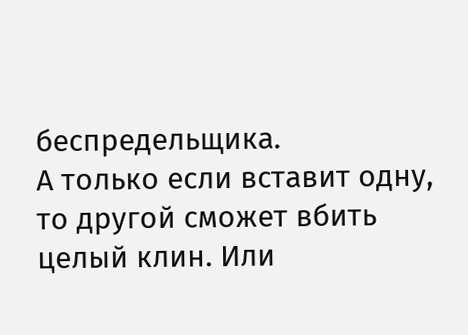беспредельщика.
А только если вставит одну, то другой сможет вбить целый клин. Или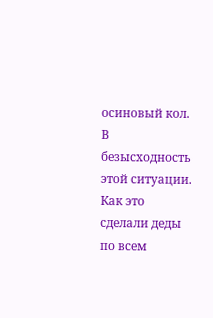осиновый кол. В безысходность этой ситуации. Как это сделали деды по всем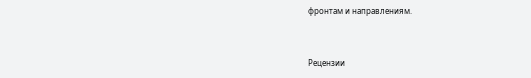фронтам и направлениям.


Рецензии